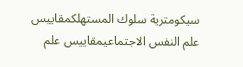سيكومترية سلوك المستهلكمقاييس علم النفس الاجتماعيمقاييس علم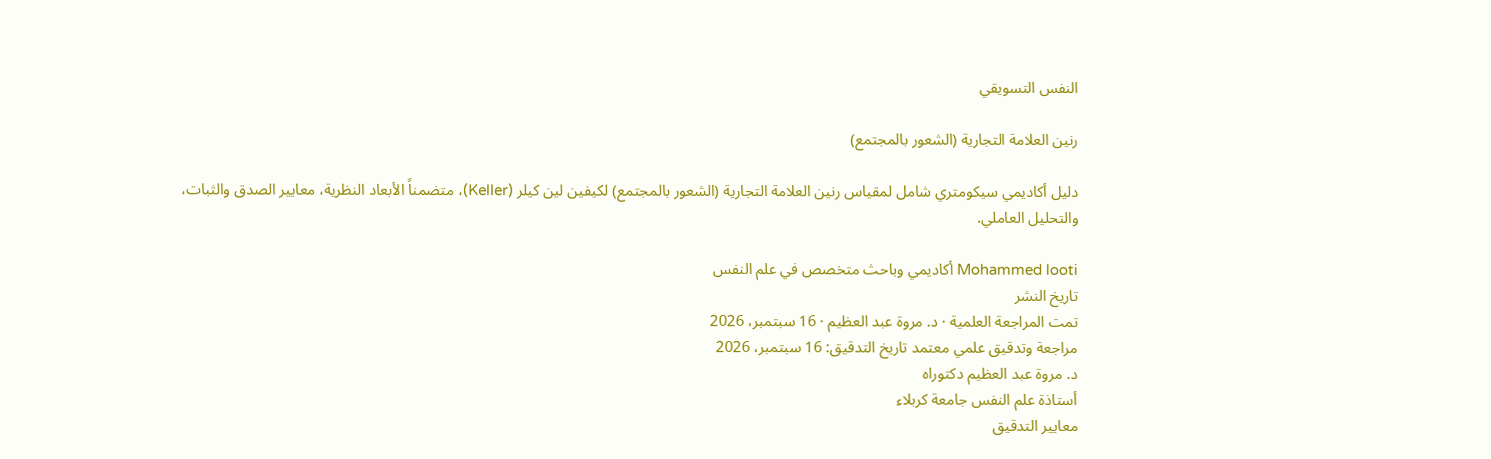النفس التسويقي

رنين العلامة التجارية (الشعور بالمجتمع)

دليل أكاديمي سيكومتري شامل لمقياس رنين العلامة التجارية (الشعور بالمجتمع) لكيفين لين كيلر (Keller)، متضمناً الأبعاد النظرية، معايير الصدق والثبات، والتحليل العاملي.

Mohammed looti أكاديمي وباحث متخصص في علم النفس
تاريخ النشر
تمت المراجعة العلمية · د. مروة عبد العظيم · 16 سبتمبر، 2026
مراجعة وتدقيق علمي معتمد تاريخ التدقيق: 16 سبتمبر، 2026
د. مروة عبد العظيم دكتوراه
أستاذة علم النفس جامعة كربلاء
معايير التدقيق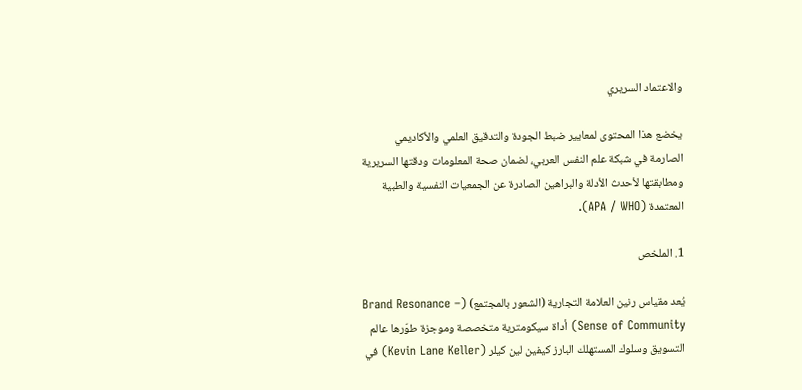والاعتماد السريري

يخضع هذا المحتوى لمعايير ضبط الجودة والتدقيق العلمي والأكاديمي الصارمة في شبكة علم النفس العربي، لضمان صحة المعلومات ودقتها السريرية ومطابقتها لأحدث الأدلة والبراهين الصادرة عن الجمعيات النفسية والطبية المعتمدة (APA / WHO).

1. الملخص

يُعد مقياس رنين العلامة التجارية (الشعور بالمجتمع) (Brand Resonance – Sense of Community) أداة سيكومترية متخصصة وموجزة طوّرها عالم التسويق وسلوك المستهلك البارز كيفين لين كيلر (Kevin Lane Keller) في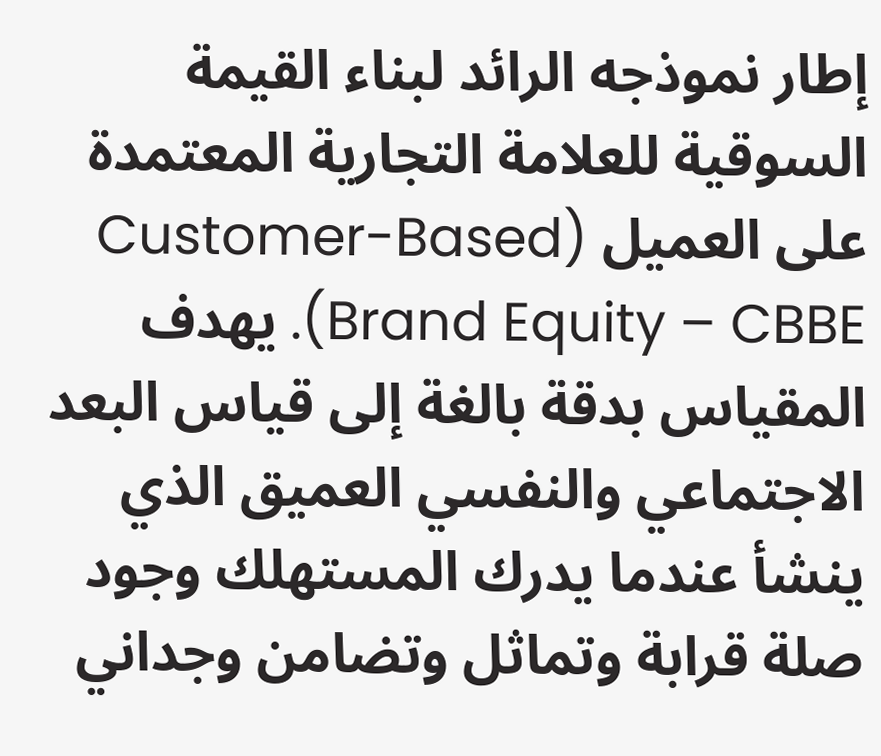إطار نموذجه الرائد لبناء القيمة السوقية للعلامة التجارية المعتمدة على العميل (Customer-Based Brand Equity – CBBE). يهدف المقياس بدقة بالغة إلى قياس البعد الاجتماعي والنفسي العميق الذي ينشأ عندما يدرك المستهلك وجود صلة قرابة وتماثل وتضامن وجداني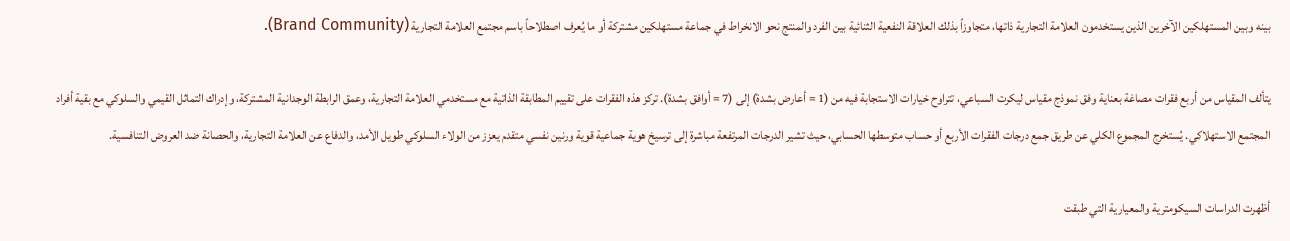بينه وبين المستهلكين الآخرين الذين يستخدمون العلامة التجارية ذاتها، متجاوزاً بذلك العلاقة النفعية الثنائية بين الفرد والمنتج نحو الانخراط في جماعة مستهلكين مشتركة أو ما يُعرف اصطلاحاً باسم مجتمع العلامة التجارية (Brand Community).

يتألف المقياس من أربع فقرات مصاغة بعناية وفق نموذج مقياس ليكرت السباعي، تتراوح خيارات الاستجابة فيه من (1 = أعارض بشدة) إلى (7 = أوافق بشدة). تركز هذه الفقرات على تقييم المطابقة الذاتية مع مستخدمي العلامة التجارية، وعمق الرابطة الوجدانية المشتركة، وإدراك التماثل القيمي والسلوكي مع بقية أفراد المجتمع الاستهلاكي. يُستخرج المجموع الكلي عن طريق جمع درجات الفقرات الأربع أو حساب متوسطها الحسابي، حيث تشير الدرجات المرتفعة مباشرة إلى ترسيخ هوية جماعية قوية ورنين نفسي متقدم يعزز من الولاء السلوكي طويل الأمد، والدفاع عن العلامة التجارية، والحصانة ضد العروض التنافسية.

أظهرت الدراسات السيكومترية والمعيارية التي طبقت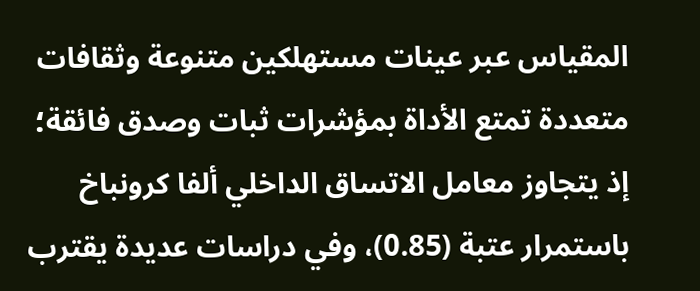المقياس عبر عينات مستهلكين متنوعة وثقافات متعددة تمتع الأداة بمؤشرات ثبات وصدق فائقة؛ إذ يتجاوز معامل الاتساق الداخلي ألفا كرونباخ باستمرار عتبة (0.85)، وفي دراسات عديدة يقترب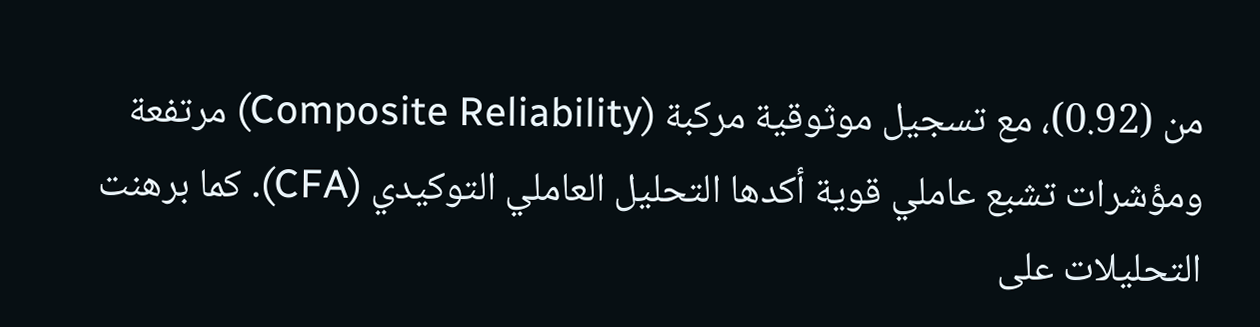من (0.92)، مع تسجيل موثوقية مركبة (Composite Reliability) مرتفعة ومؤشرات تشبع عاملي قوية أكدها التحليل العاملي التوكيدي (CFA). كما برهنت التحليلات على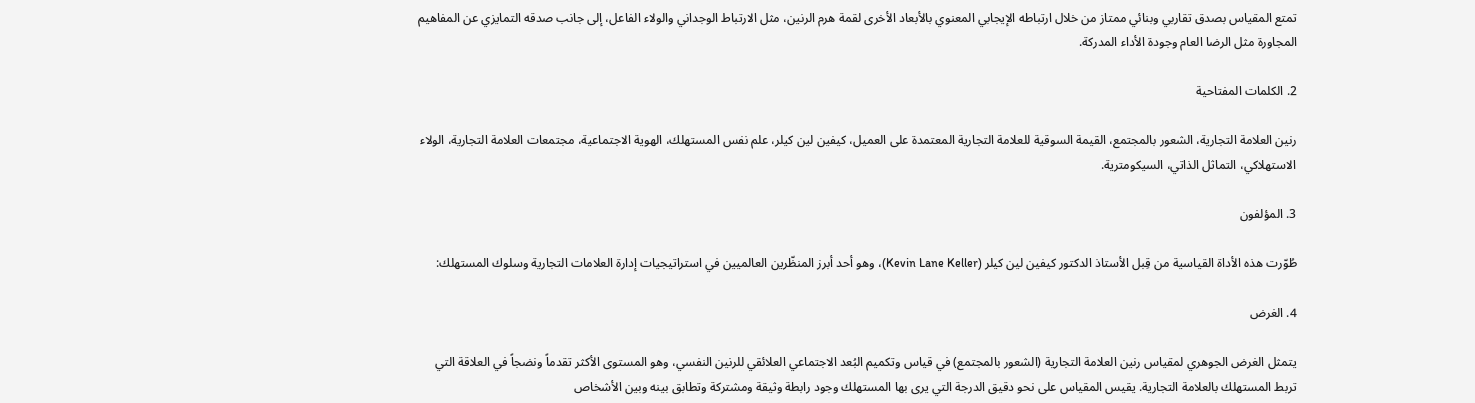تمتع المقياس بصدق تقاربي وبنائي ممتاز من خلال ارتباطه الإيجابي المعنوي بالأبعاد الأخرى لقمة هرم الرنين، مثل الارتباط الوجداني والولاء الفاعل، إلى جانب صدقه التمايزي عن المفاهيم المجاورة مثل الرضا العام وجودة الأداء المدركة.

2. الكلمات المفتاحية

رنين العلامة التجارية، الشعور بالمجتمع، القيمة السوقية للعلامة التجارية المعتمدة على العميل، كيفين لين كيلر، علم نفس المستهلك، الهوية الاجتماعية، مجتمعات العلامة التجارية، الولاء الاستهلاكي، التماثل الذاتي، السيكومترية.

3. المؤلفون

طُوّرت هذه الأداة القياسية من قِبل الأستاذ الدكتور كيفين لين كيلر (Kevin Lane Keller)، وهو أحد أبرز المنظّرين العالميين في استراتيجيات إدارة العلامات التجارية وسلوك المستهلك:

4. الغرض

يتمثل الغرض الجوهري لمقياس رنين العلامة التجارية (الشعور بالمجتمع) في قياس وتكميم البُعد الاجتماعي العلائقي للرنين النفسي، وهو المستوى الأكثر تقدماً ونضجاً في العلاقة التي تربط المستهلك بالعلامة التجارية. يقيس المقياس على نحو دقيق الدرجة التي يرى بها المستهلك وجود رابطة وثيقة ومشتركة وتطابق بينه وبين الأشخاص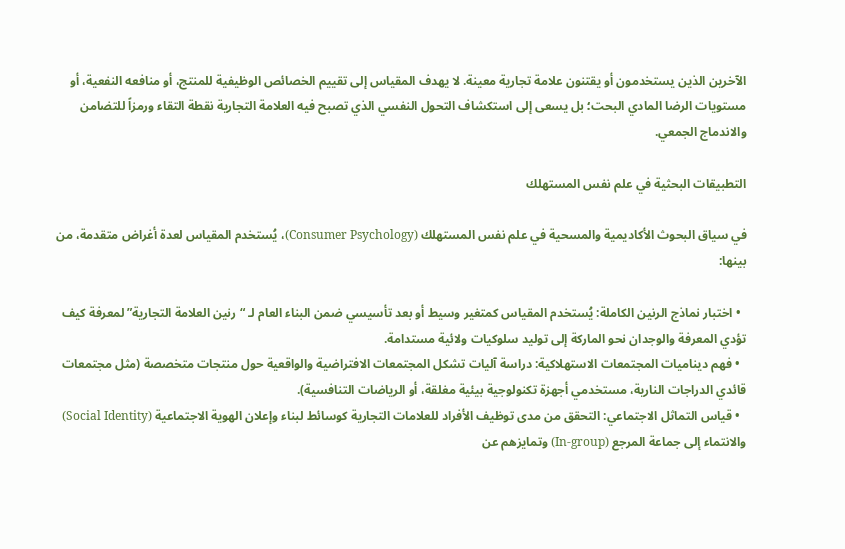الآخرين الذين يستخدمون أو يقتنون علامة تجارية معينة. لا يهدف المقياس إلى تقييم الخصائص الوظيفية للمنتج، أو منافعه النفعية، أو مستويات الرضا المادي البحت؛ بل يسعى إلى استكشاف التحول النفسي الذي تصبح فيه العلامة التجارية نقطة التقاء ورمزاً للتضامن والاندماج الجمعي.

التطبيقات البحثية في علم نفس المستهلك

في سياق البحوث الأكاديمية والمسحية في علم نفس المستهلك (Consumer Psychology)، يُستخدم المقياس لعدة أغراض متقدمة، من بينها:

  • اختبار نماذج الرنين الكاملة: يُستخدم المقياس كمتغير وسيط أو بعد تأسيسي ضمن البناء العام لـ “رنين العلامة التجارية” لمعرفة كيف تؤدي المعرفة والوجدان نحو الماركة إلى توليد سلوكيات ولائية مستدامة.
  • فهم ديناميات المجتمعات الاستهلاكية: دراسة آليات تشكل المجتمعات الافتراضية والواقعية حول منتجات متخصصة (مثل مجتمعات قائدي الدراجات النارية، مستخدمي أجهزة تكنولوجية بيئية مغلقة، أو الرياضات التنافسية).
  • قياس التماثل الاجتماعي: التحقق من مدى توظيف الأفراد للعلامات التجارية كوسائط لبناء وإعلان الهوية الاجتماعية (Social Identity) والانتماء إلى جماعة المرجع (In-group) وتمايزهم عن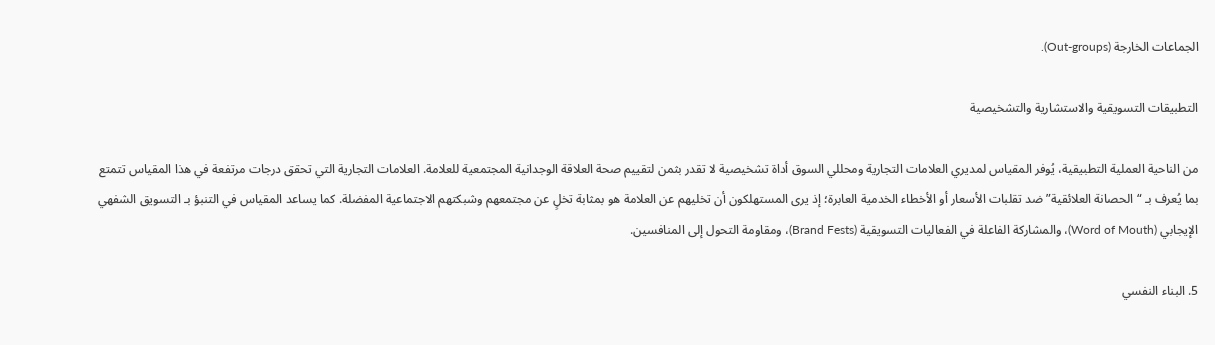الجماعات الخارجة (Out-groups).

التطبيقات التسويقية والاستشارية والتشخيصية

من الناحية العملية التطبيقية، يُوفر المقياس لمديري العلامات التجارية ومحللي السوق أداة تشخيصية لا تقدر بثمن لتقييم صحة العلاقة الوجدانية المجتمعية للعلامة. العلامات التجارية التي تحقق درجات مرتفعة في هذا المقياس تتمتع بما يُعرف بـ “الحصانة العلائقية” ضد تقلبات الأسعار أو الأخطاء الخدمية العابرة؛ إذ يرى المستهلكون أن تخليهم عن العلامة هو بمثابة تخلٍ عن مجتمعهم وشبكتهم الاجتماعية المفضلة. كما يساعد المقياس في التنبؤ بـ التسويق الشفهي الإيجابي (Word of Mouth)، والمشاركة الفاعلة في الفعاليات التسويقية (Brand Fests)، ومقاومة التحول إلى المنافسين.

5. البناء النفسي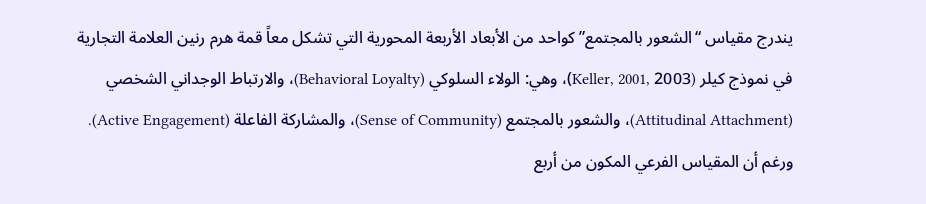يندرج مقياس “الشعور بالمجتمع” كواحد من الأبعاد الأربعة المحورية التي تشكل معاً قمة هرم رنين العلامة التجارية في نموذج كيلر (Keller, 2001, 2003)، وهي: الولاء السلوكي (Behavioral Loyalty)، والارتباط الوجداني الشخصي (Attitudinal Attachment)، والشعور بالمجتمع (Sense of Community)، والمشاركة الفاعلة (Active Engagement). ورغم أن المقياس الفرعي المكون من أربع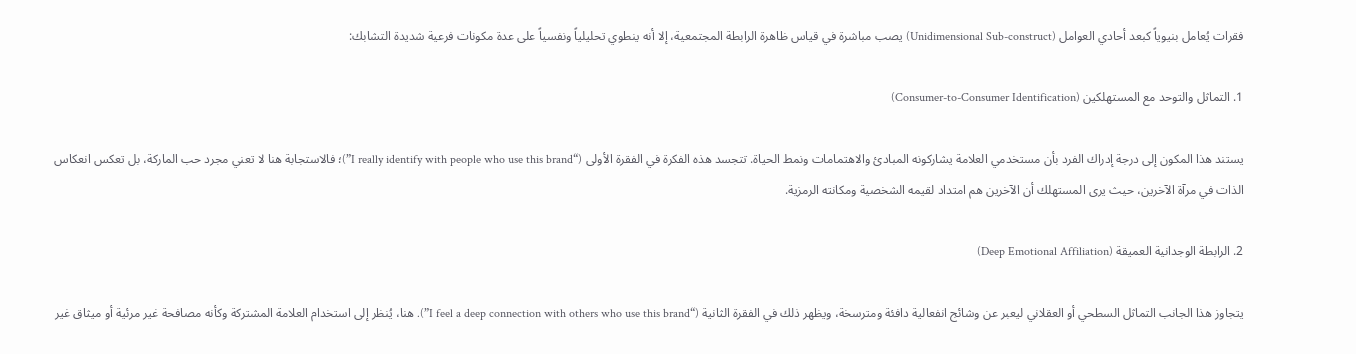فقرات يُعامل بنيوياً كبعد أحادي العوامل (Unidimensional Sub-construct) يصب مباشرة في قياس ظاهرة الرابطة المجتمعية، إلا أنه ينطوي تحليلياً ونفسياً على عدة مكونات فرعية شديدة التشابك:

1. التماثل والتوحد مع المستهلكين (Consumer-to-Consumer Identification)

يستند هذا المكون إلى درجة إدراك الفرد بأن مستخدمي العلامة يشاركونه المبادئ والاهتمامات ونمط الحياة. تتجسد هذه الفكرة في الفقرة الأولى (“I really identify with people who use this brand”)؛ فالاستجابة هنا لا تعني مجرد حب الماركة، بل تعكس انعكاس الذات في مرآة الآخرين، حيث يرى المستهلك أن الآخرين هم امتداد لقيمه الشخصية ومكانته الرمزية.

2. الرابطة الوجدانية العميقة (Deep Emotional Affiliation)

يتجاوز هذا الجانب التماثل السطحي أو العقلاني ليعبر عن وشائج انفعالية دافئة ومترسخة، ويظهر ذلك في الفقرة الثانية (“I feel a deep connection with others who use this brand”). هنا، يُنظر إلى استخدام العلامة المشتركة وكأنه مصافحة غير مرئية أو ميثاق غير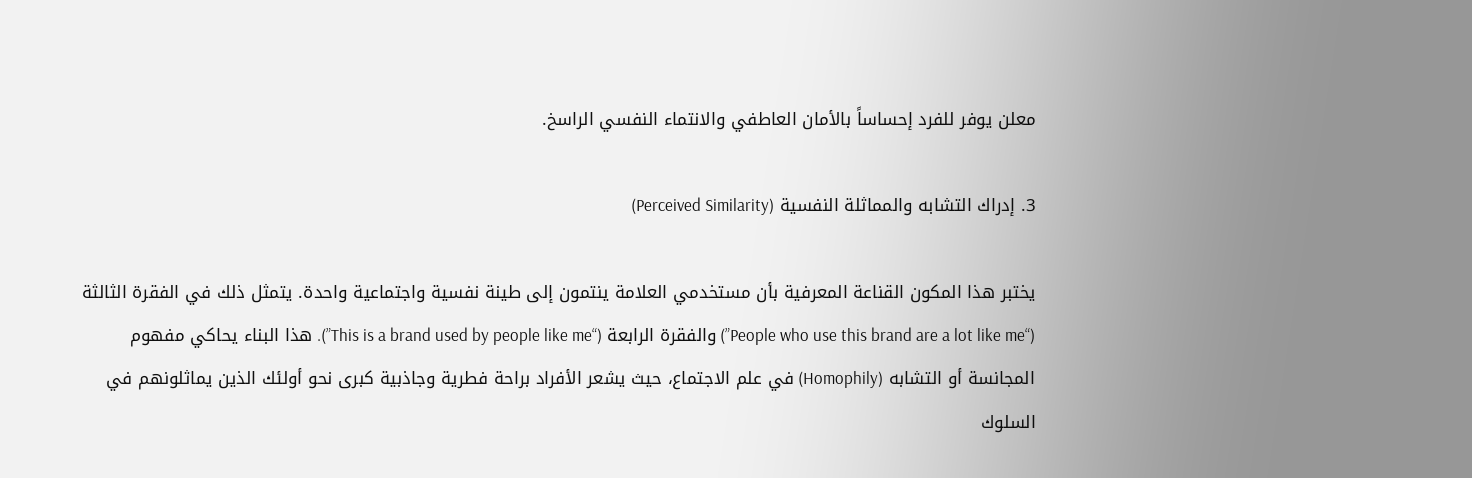معلن يوفر للفرد إحساساً بالأمان العاطفي والانتماء النفسي الراسخ.

3. إدراك التشابه والمماثلة النفسية (Perceived Similarity)

يختبر هذا المكون القناعة المعرفية بأن مستخدمي العلامة ينتمون إلى طينة نفسية واجتماعية واحدة. يتمثل ذلك في الفقرة الثالثة (“People who use this brand are a lot like me”) والفقرة الرابعة (“This is a brand used by people like me”). هذا البناء يحاكي مفهوم المجانسة أو التشابه (Homophily) في علم الاجتماع، حيث يشعر الأفراد براحة فطرية وجاذبية كبرى نحو أولئك الذين يماثلونهم في السلوك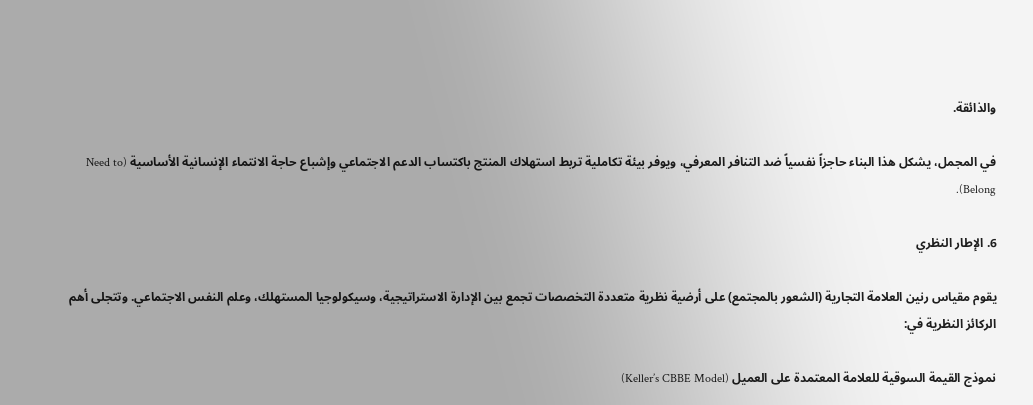والذائقة.

في المجمل، يشكل هذا البناء حاجزاً نفسياً ضد التنافر المعرفي، ويوفر بيئة تكاملية تربط استهلاك المنتج باكتساب الدعم الاجتماعي وإشباع حاجة الانتماء الإنسانية الأساسية (Need to Belong).

6. الإطار النظري

يقوم مقياس رنين العلامة التجارية (الشعور بالمجتمع) على أرضية نظرية متعددة التخصصات تجمع بين الإدارة الاستراتيجية، وسيكولوجيا المستهلك، وعلم النفس الاجتماعي. وتتجلى أهم الركائز النظرية في:

نموذج القيمة السوقية للعلامة المعتمدة على العميل (Keller’s CBBE Model)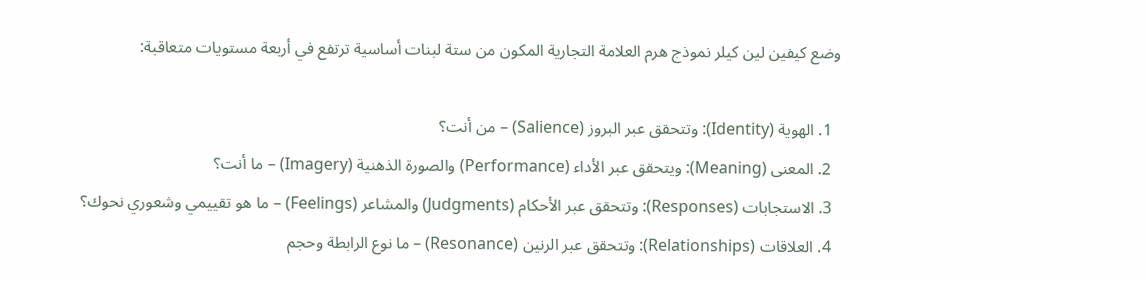وضع كيفين لين كيلر نموذج هرم العلامة التجارية المكون من ستة لبنات أساسية ترتفع في أربعة مستويات متعاقبة:

  1. الهوية (Identity): وتتحقق عبر البروز (Salience) – من أنت؟
  2. المعنى (Meaning): ويتحقق عبر الأداء (Performance) والصورة الذهنية (Imagery) – ما أنت؟
  3. الاستجابات (Responses): وتتحقق عبر الأحكام (Judgments) والمشاعر (Feelings) – ما هو تقييمي وشعوري نحوك؟
  4. العلاقات (Relationships): وتتحقق عبر الرنين (Resonance) – ما نوع الرابطة وحجم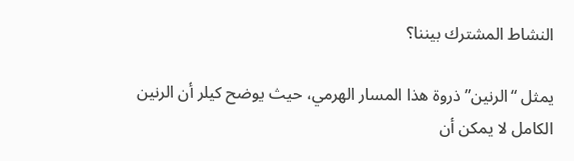النشاط المشترك بيننا؟

يمثل “الرنين” ذروة هذا المسار الهرمي، حيث يوضح كيلر أن الرنين الكامل لا يمكن أن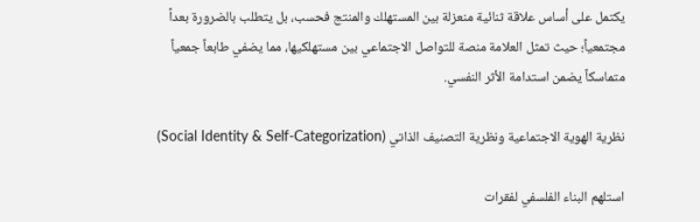يكتمل على أساس علاقة ثنائية منعزلة بين المستهلك والمنتج فحسب، بل يتطلب بالضرورة بعداً مجتمعياً؛ حيث تمثل العلامة منصة للتواصل الاجتماعي بين مستهلكيها، مما يضفي طابعاً جمعياً متماسكاً يضمن استدامة الأثر النفسي.

نظرية الهوية الاجتماعية ونظرية التصنيف الذاتي (Social Identity & Self-Categorization)

استلهم البناء الفلسفي لفقرات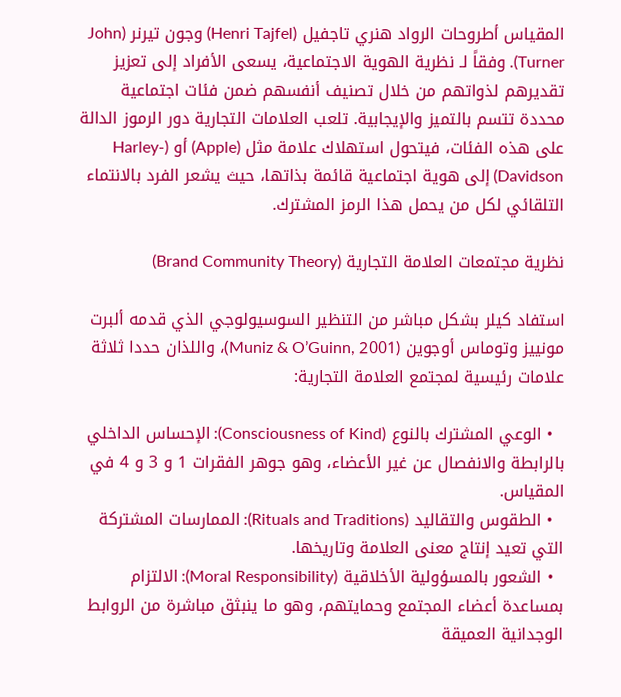المقياس أطروحات الرواد هنري تاجفيل (Henri Tajfel) وجون تيرنر (John Turner). وفقاً لـ نظرية الهوية الاجتماعية، يسعى الأفراد إلى تعزيز تقديرهم لذواتهم من خلال تصنيف أنفسهم ضمن فئات اجتماعية محددة تتسم بالتميز والإيجابية. تلعب العلامات التجارية دور الرموز الدالة على هذه الفئات، فيتحول استهلاك علامة مثل (Apple) أو (Harley-Davidson) إلى هوية اجتماعية قائمة بذاتها، حيث يشعر الفرد بالانتماء التلقائي لكل من يحمل هذا الرمز المشترك.

نظرية مجتمعات العلامة التجارية (Brand Community Theory)

استفاد كيلر بشكل مباشر من التنظير السوسيولوجي الذي قدمه ألبرت مونييز وتوماس أوجوين (Muniz & O’Guinn, 2001)، واللذان حددا ثلاثة علامات رئيسية لمجتمع العلامة التجارية:

  • الوعي المشترك بالنوع (Consciousness of Kind): الإحساس الداخلي بالرابطة والانفصال عن غير الأعضاء، وهو جوهر الفقرات 1 و 3 و 4 في المقياس.
  • الطقوس والتقاليد (Rituals and Traditions): الممارسات المشتركة التي تعيد إنتاج معنى العلامة وتاريخها.
  • الشعور بالمسؤولية الأخلاقية (Moral Responsibility): الالتزام بمساعدة أعضاء المجتمع وحمايتهم، وهو ما ينبثق مباشرة من الروابط الوجدانية العميقة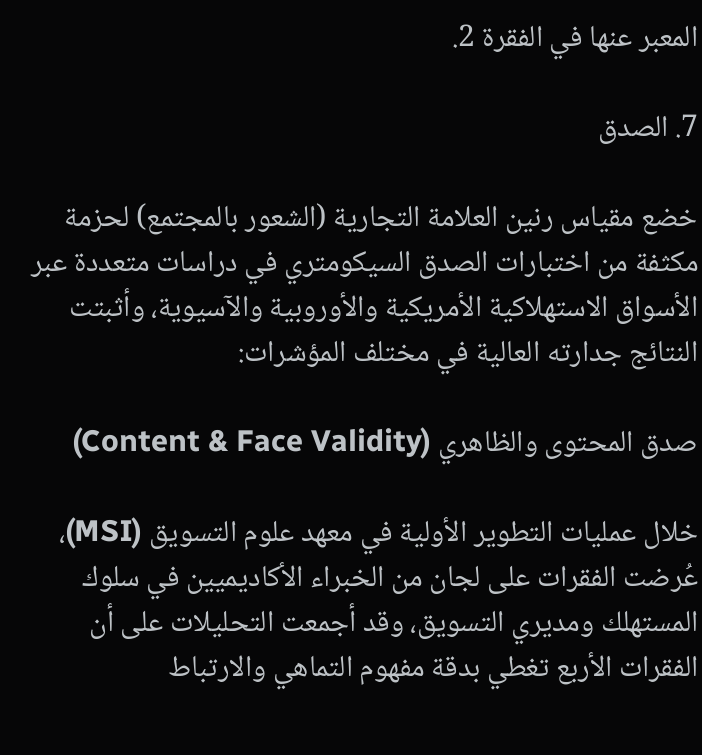المعبر عنها في الفقرة 2.

7. الصدق

خضع مقياس رنين العلامة التجارية (الشعور بالمجتمع) لحزمة مكثفة من اختبارات الصدق السيكومتري في دراسات متعددة عبر الأسواق الاستهلاكية الأمريكية والأوروبية والآسيوية، وأثبتت النتائج جدارته العالية في مختلف المؤشرات:

صدق المحتوى والظاهري (Content & Face Validity)

خلال عمليات التطوير الأولية في معهد علوم التسويق (MSI)، عُرضت الفقرات على لجان من الخبراء الأكاديميين في سلوك المستهلك ومديري التسويق، وقد أجمعت التحليلات على أن الفقرات الأربع تغطي بدقة مفهوم التماهي والارتباط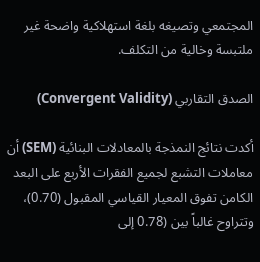المجتمعي وتصيغه بلغة استهلاكية واضحة غير ملتبسة وخالية من التكلف.

الصدق التقاربي (Convergent Validity)

أكدت نتائج النمذجة بالمعادلات البنائية (SEM) أن معاملات التشبع لجميع الفقرات الأربع على البعد الكامن تفوق المعيار القياسي المقبول (0.70)، وتتراوح غالباً بين (0.78 إلى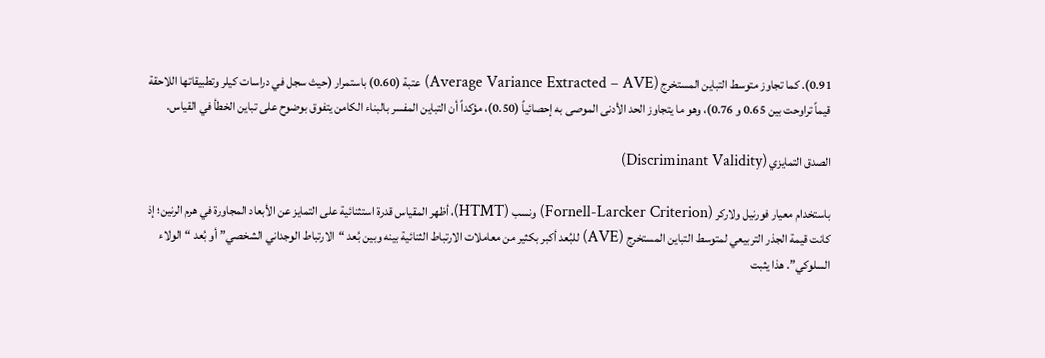0.91). كما تجاوز متوسط التباين المستخرج (Average Variance Extracted – AVE) عتبة (0.60) باستمرار (حيث سجل في دراسات كيلر وتطبيقاتها اللاحقة قيماً تراوحت بين 0.65 و 0.76)، وهو ما يتجاوز الحد الأدنى الموصى به إحصائياً (0.50)، مؤكداً أن التباين المفسر بالبناء الكامن يتفوق بوضوح على تباين الخطأ في القياس.

الصدق التمايزي (Discriminant Validity)

باستخدام معيار فورنيل ولاركر (Fornell-Larcker Criterion) ونسب (HTMT)، أظهر المقياس قدرة استثنائية على التمايز عن الأبعاد المجاورة في هرم الرنين؛ إذ كانت قيمة الجذر التربيعي لمتوسط التباين المستخرج (AVE) للبُعد أكبر بكثير من معاملات الارتباط الثنائية بينه وبين بُعد “الارتباط الوجداني الشخصي” أو بُعد “الولاء السلوكي”. هذا يثبت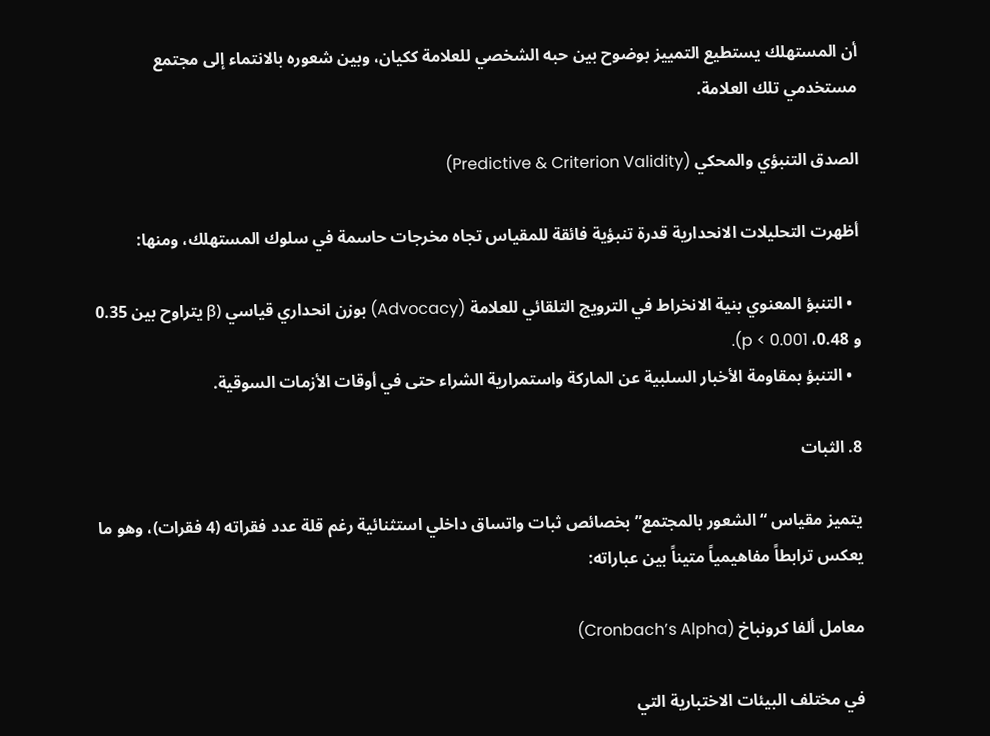أن المستهلك يستطيع التمييز بوضوح بين حبه الشخصي للعلامة ككيان، وبين شعوره بالانتماء إلى مجتمع مستخدمي تلك العلامة.

الصدق التنبؤي والمحكي (Predictive & Criterion Validity)

أظهرت التحليلات الانحدارية قدرة تنبؤية فائقة للمقياس تجاه مخرجات حاسمة في سلوك المستهلك، ومنها:

  • التنبؤ المعنوي بنية الانخراط في الترويج التلقائي للعلامة (Advocacy) بوزن انحداري قياسي (β يتراوح بين 0.35 و 0.48، p < 0.001).
  • التنبؤ بمقاومة الأخبار السلبية عن الماركة واستمرارية الشراء حتى في أوقات الأزمات السوقية.

8. الثبات

يتميز مقياس “الشعور بالمجتمع” بخصائص ثبات واتساق داخلي استثنائية رغم قلة عدد فقراته (4 فقرات)، وهو ما يعكس ترابطاً مفاهيمياً متيناً بين عباراته:

معامل ألفا كرونباخ (Cronbach’s Alpha)

في مختلف البيئات الاختبارية التي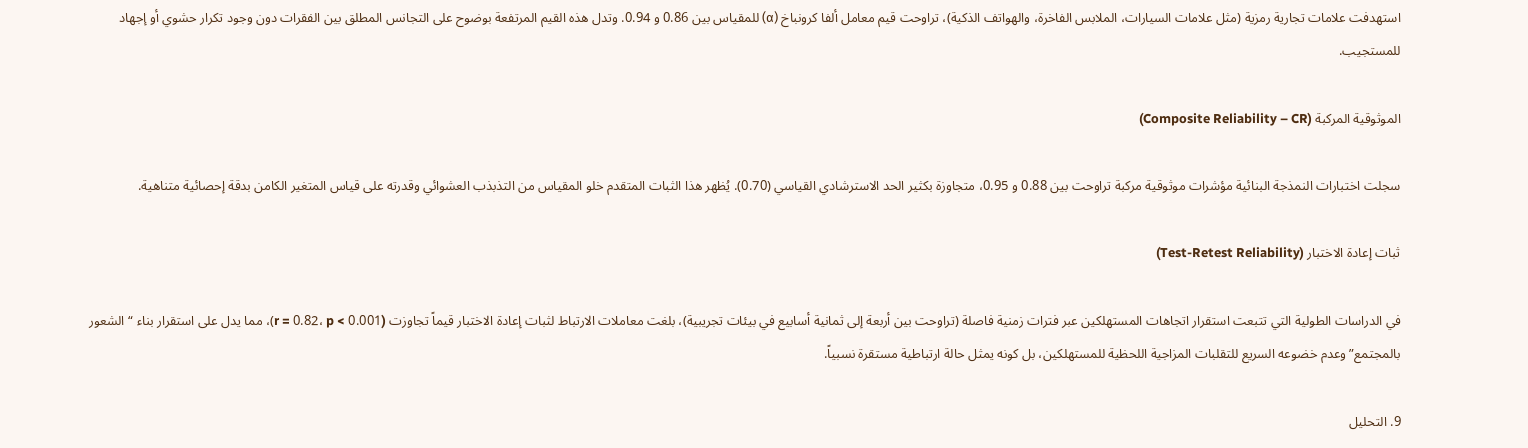استهدفت علامات تجارية رمزية (مثل علامات السيارات، الملابس الفاخرة، والهواتف الذكية)، تراوحت قيم معامل ألفا كرونباخ (α) للمقياس بين 0.86 و 0.94. وتدل هذه القيم المرتفعة بوضوح على التجانس المطلق بين الفقرات دون وجود تكرار حشوي أو إجهاد للمستجيب.

الموثوقية المركبة (Composite Reliability – CR)

سجلت اختبارات النمذجة البنائية مؤشرات موثوقية مركبة تراوحت بين 0.88 و 0.95، متجاوزة بكثير الحد الاسترشادي القياسي (0.70). يُظهر هذا الثبات المتقدم خلو المقياس من التذبذب العشوائي وقدرته على قياس المتغير الكامن بدقة إحصائية متناهية.

ثبات إعادة الاختبار (Test-Retest Reliability)

في الدراسات الطولية التي تتبعت استقرار اتجاهات المستهلكين عبر فترات زمنية فاصلة (تراوحت بين أربعة إلى ثمانية أسابيع في بيئات تجريبية)، بلغت معاملات الارتباط لثبات إعادة الاختبار قيماً تجاوزت (r = 0.82، p < 0.001)، مما يدل على استقرار بناء “الشعور بالمجتمع” وعدم خضوعه السريع للتقلبات المزاجية اللحظية للمستهلكين، بل كونه يمثل حالة ارتباطية مستقرة نسبياً.

9. التحليل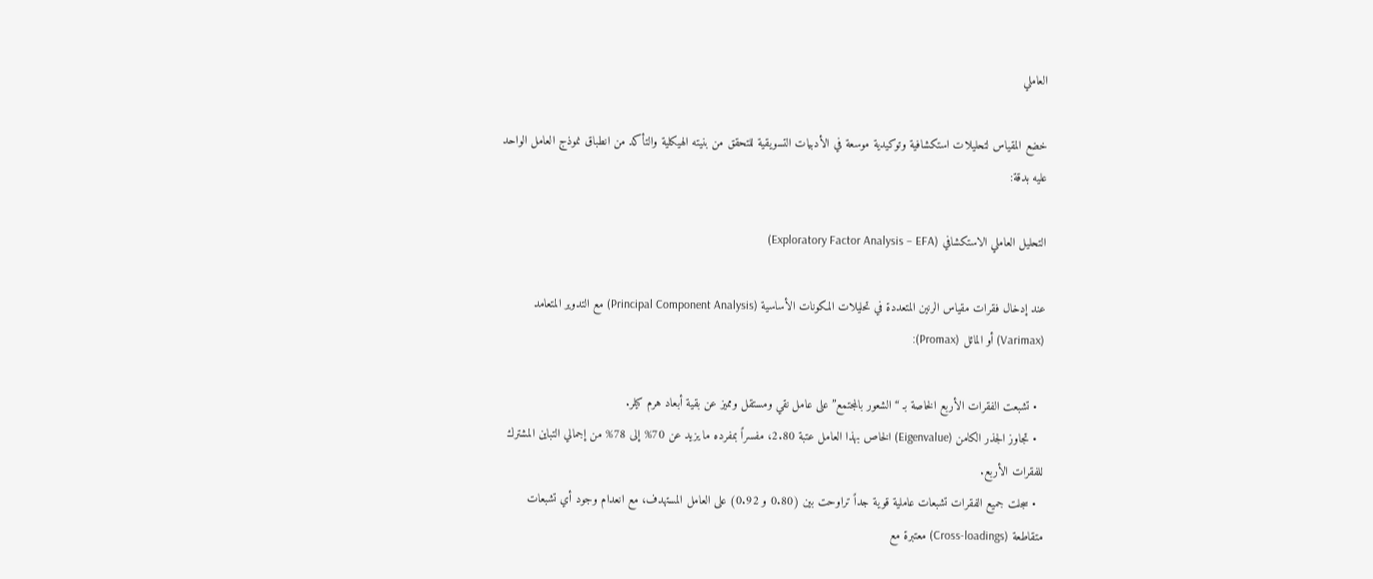العاملي

خضع المقياس لتحليلات استكشافية وتوكيدية موسعة في الأدبيات التسويقية للتحقق من بنيته الهيكلية والتأكد من انطباق نموذج العامل الواحد عليه بدقة:

التحليل العاملي الاستكشافي (Exploratory Factor Analysis – EFA)

عند إدخال فقرات مقياس الرنين المتعددة في تحليلات المكونات الأساسية (Principal Component Analysis) مع التدوير المتعامد (Varimax) أو المائل (Promax):

  • تشبعت الفقرات الأربع الخاصة بـ “الشعور بالمجتمع” على عامل نقي ومستقل ومميز عن بقية أبعاد هرم كيلر.
  • تجاوز الجذر الكامن (Eigenvalue) الخاص بهذا العامل عتبة 2.80، مفسراً بمفرده ما يزيد عن 70% إلى 78% من إجمالي التباين المشترك للفقرات الأربع.
  • سجلت جميع الفقرات تشبعات عاملية قوية جداً تراوحت بين (0.80 و 0.92) على العامل المستهدف، مع انعدام وجود أي تشبعات متقاطعة (Cross-loadings) معتبرة مع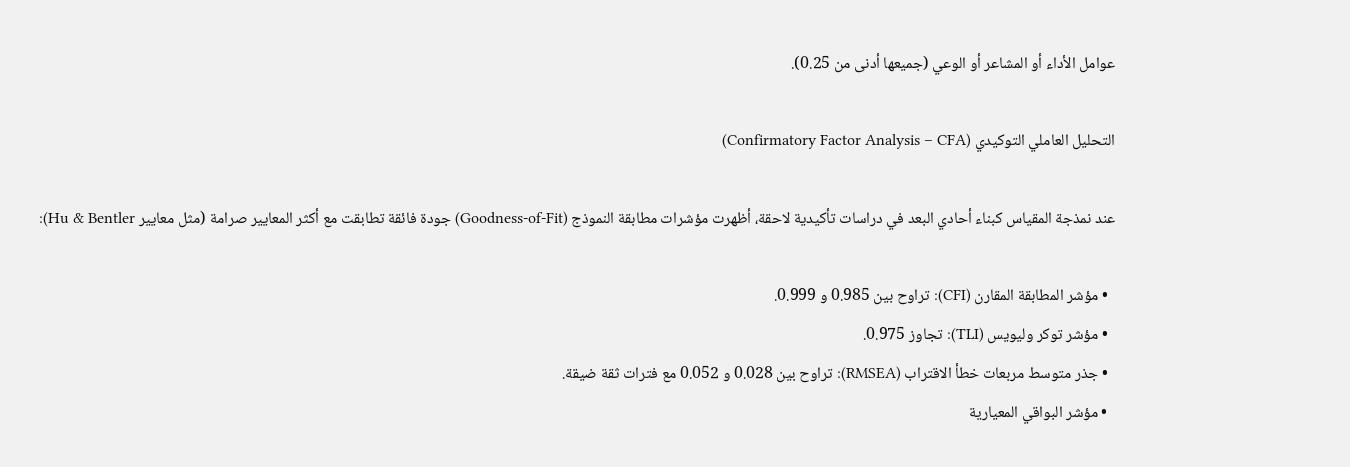عوامل الأداء أو المشاعر أو الوعي (جميعها أدنى من 0.25).

التحليل العاملي التوكيدي (Confirmatory Factor Analysis – CFA)

عند نمذجة المقياس كبناء أحادي البعد في دراسات تأكيدية لاحقة، أظهرت مؤشرات مطابقة النموذج (Goodness-of-Fit) جودة فائقة تطابقت مع أكثر المعايير صرامة (مثل معايير Hu & Bentler):

  • مؤشر المطابقة المقارن (CFI): تراوح بين 0.985 و 0.999.
  • مؤشر توكر وليويس (TLI): تجاوز 0.975.
  • جذر متوسط مربعات خطأ الاقتراب (RMSEA): تراوح بين 0.028 و 0.052 مع فترات ثقة ضيقة.
  • مؤشر البواقي المعيارية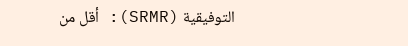التوفيقية (SRMR): أقل من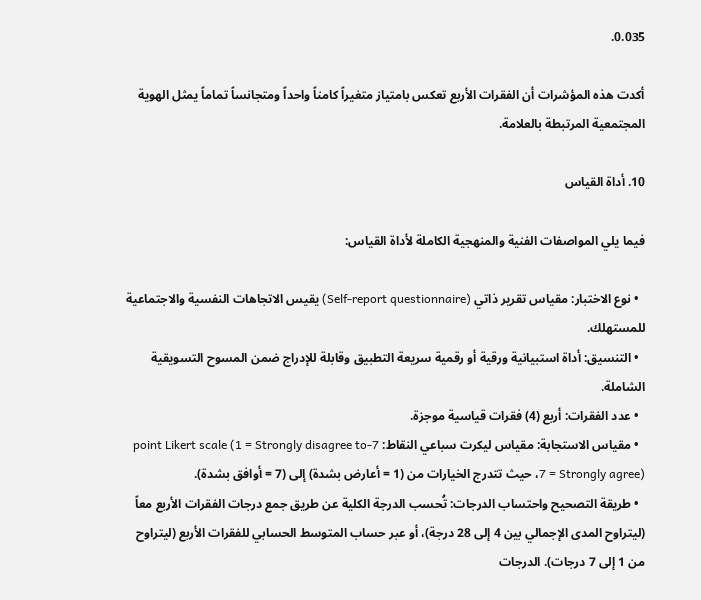0.035.

أكدت هذه المؤشرات أن الفقرات الأربع تعكس بامتياز متغيراً كامناً واحداً ومتجانساً تماماً يمثل الهوية المجتمعية المرتبطة بالعلامة.

10. أداة القياس

فيما يلي المواصفات الفنية والمنهجية الكاملة لأداة القياس:

  • نوع الاختبار: مقياس تقرير ذاتي (Self-report questionnaire) يقيس الاتجاهات النفسية والاجتماعية للمستهلك.
  • التنسيق: أداة استبيانية ورقية أو رقمية سريعة التطبيق وقابلة للإدراج ضمن المسوح التسويقية الشاملة.
  • عدد الفقرات: أربع (4) فقرات قياسية موجزة.
  • مقياس الاستجابة: مقياس ليكرت سباعي النقاط: 7-point Likert scale (1 = Strongly disagree to 7 = Strongly agree)، حيث تتدرج الخيارات من (1 = أعارض بشدة) إلى (7 = أوافق بشدة).
  • طريقة التصحيح واحتساب الدرجات: تُحسب الدرجة الكلية عن طريق جمع درجات الفقرات الأربع معاً (ليتراوح المدى الإجمالي بين 4 إلى 28 درجة)، أو عبر حساب المتوسط الحسابي للفقرات الأربع (ليتراوح من 1 إلى 7 درجات). الدرجات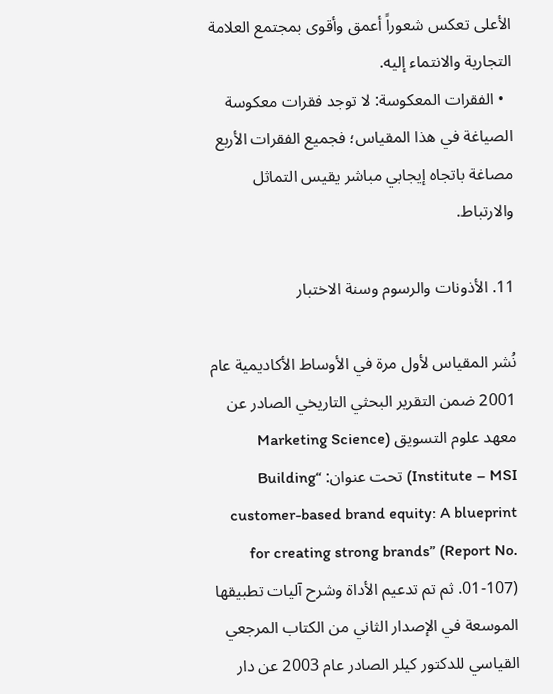الأعلى تعكس شعوراً أعمق وأقوى بمجتمع العلامة التجارية والانتماء إليه.
  • الفقرات المعكوسة: لا توجد فقرات معكوسة الصياغة في هذا المقياس؛ فجميع الفقرات الأربع مصاغة باتجاه إيجابي مباشر يقيس التماثل والارتباط.

11. الأذونات والرسوم وسنة الاختبار

نُشر المقياس لأول مرة في الأوساط الأكاديمية عام 2001 ضمن التقرير البحثي التاريخي الصادر عن معهد علوم التسويق (Marketing Science Institute – MSI) تحت عنوان: “Building customer-based brand equity: A blueprint for creating strong brands” (Report No. 01-107). ثم تم تدعيم الأداة وشرح آليات تطبيقها الموسعة في الإصدار الثاني من الكتاب المرجعي القياسي للدكتور كيلر الصادر عام 2003 عن دار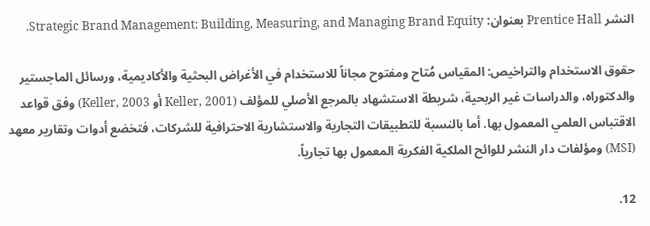النشر Prentice Hall بعنوان: Strategic Brand Management: Building, Measuring, and Managing Brand Equity.

حقوق الاستخدام والتراخيص: المقياس مُتاح ومفتوح مجاناً للاستخدام في الأغراض البحثية والأكاديمية، ورسائل الماجستير والدكتوراه، والدراسات غير الربحية، شريطة الاستشهاد بالمرجع الأصلي للمؤلف (Keller, 2001 أو Keller, 2003) وفق قواعد الاقتباس العلمي المعمول بها. أما بالنسبة للتطبيقات التجارية والاستشارية الاحترافية للشركات، فتخضع أدوات وتقارير معهد (MSI) ومؤلفات دار النشر للوائح الملكية الفكرية المعمول بها تجارياً.

12.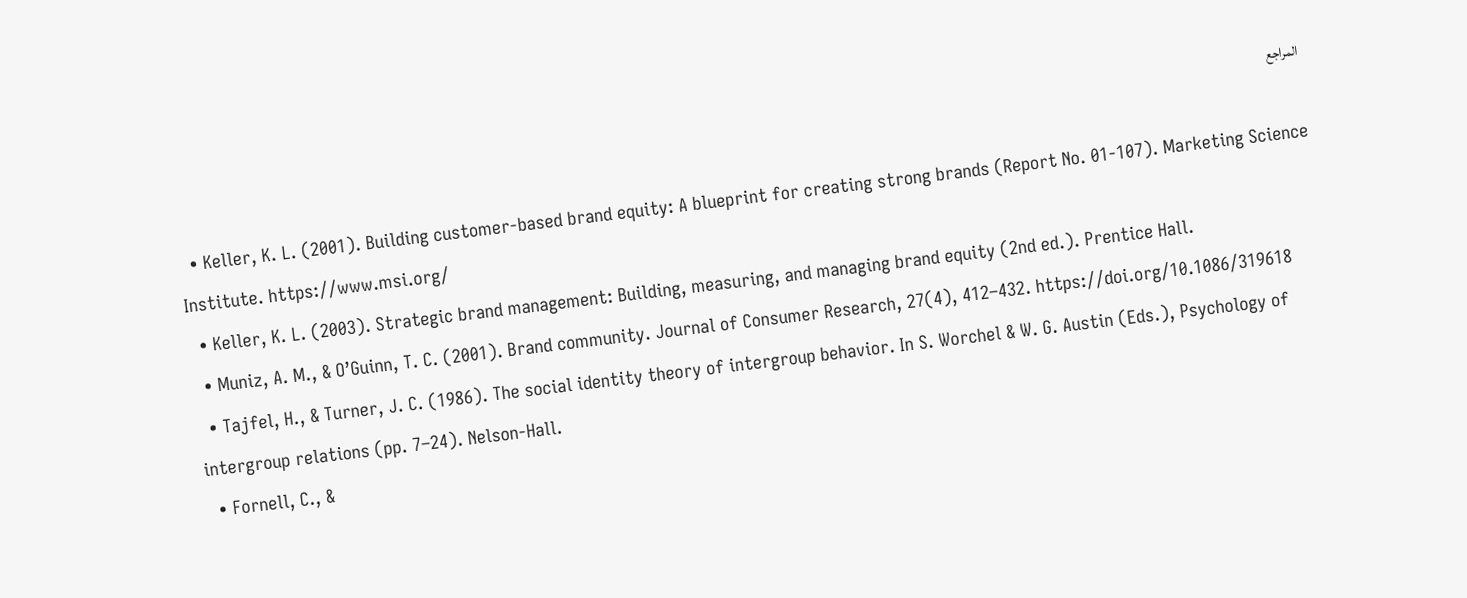المراجع

  • Keller, K. L. (2001). Building customer-based brand equity: A blueprint for creating strong brands (Report No. 01-107). Marketing Science Institute. https://www.msi.org/
  • Keller, K. L. (2003). Strategic brand management: Building, measuring, and managing brand equity (2nd ed.). Prentice Hall.
  • Muniz, A. M., & O’Guinn, T. C. (2001). Brand community. Journal of Consumer Research, 27(4), 412–432. https://doi.org/10.1086/319618
  • Tajfel, H., & Turner, J. C. (1986). The social identity theory of intergroup behavior. In S. Worchel & W. G. Austin (Eds.), Psychology of intergroup relations (pp. 7–24). Nelson-Hall.
  • Fornell, C., &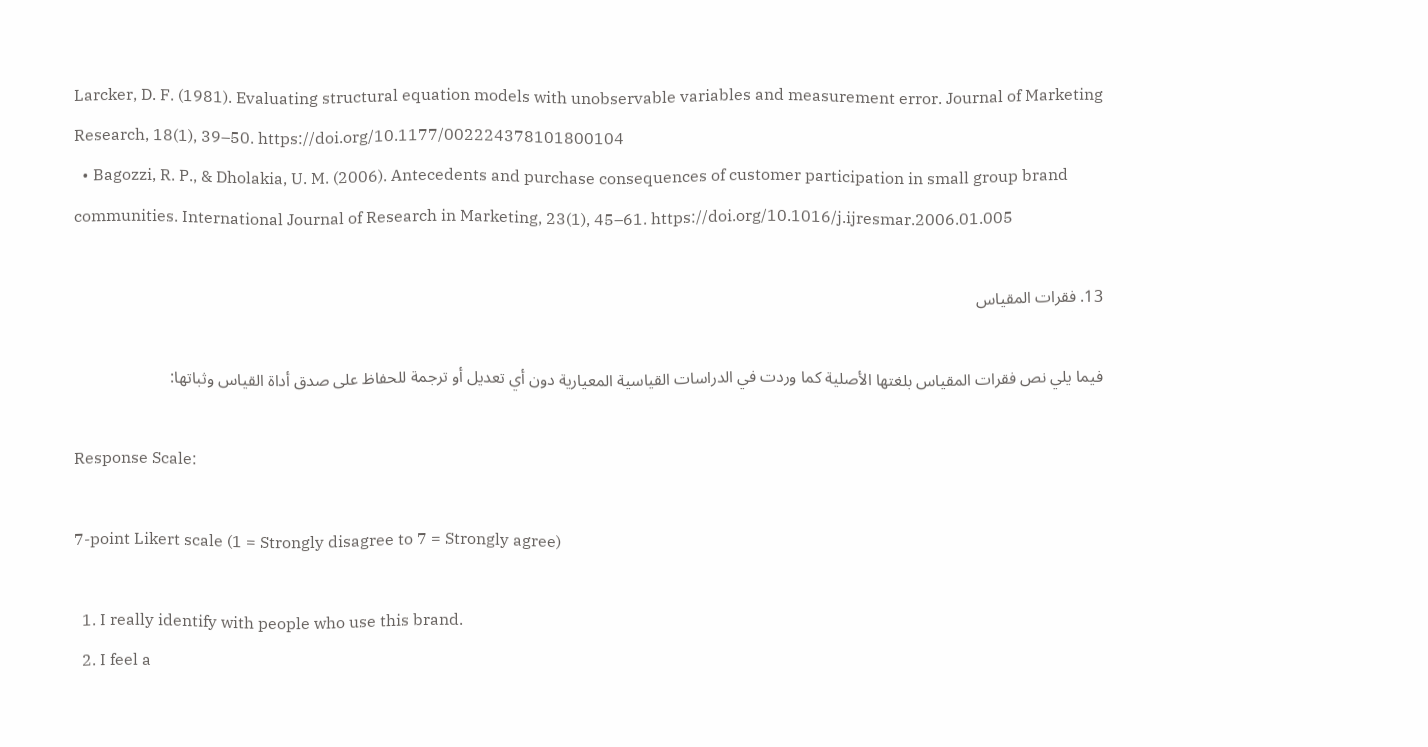Larcker, D. F. (1981). Evaluating structural equation models with unobservable variables and measurement error. Journal of Marketing Research, 18(1), 39–50. https://doi.org/10.1177/002224378101800104
  • Bagozzi, R. P., & Dholakia, U. M. (2006). Antecedents and purchase consequences of customer participation in small group brand communities. International Journal of Research in Marketing, 23(1), 45–61. https://doi.org/10.1016/j.ijresmar.2006.01.005

13. فقرات المقياس

فيما يلي نص فقرات المقياس بلغتها الأصلية كما وردت في الدراسات القياسية المعيارية دون أي تعديل أو ترجمة للحفاظ على صدق أداة القياس وثباتها:

Response Scale:

7-point Likert scale (1 = Strongly disagree to 7 = Strongly agree)

  1. I really identify with people who use this brand.
  2. I feel a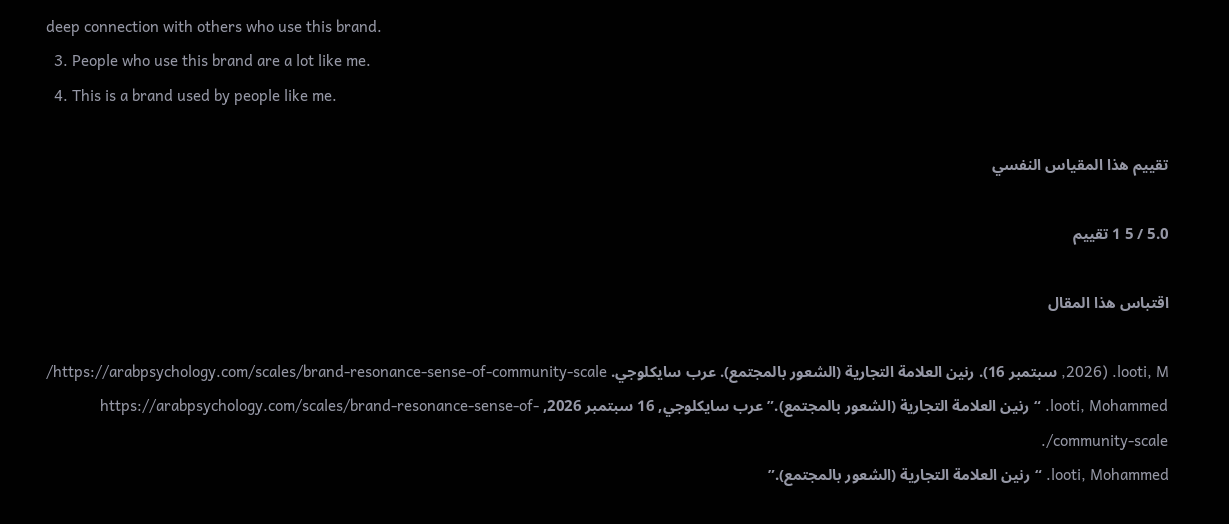deep connection with others who use this brand.
  3. People who use this brand are a lot like me.
  4. This is a brand used by people like me.

تقييم هذا المقياس النفسي

5.0 / 5 1 تقييم

اقتباس هذا المقال

looti, M. (2026, سبتمبر 16). رنين العلامة التجارية (الشعور بالمجتمع). عرب سايكلوجي. https://arabpsychology.com/scales/brand-resonance-sense-of-community-scale/
looti, Mohammed. “رنين العلامة التجارية (الشعور بالمجتمع).” عرب سايكلوجي, 16 سبتمبر 2026, https://arabpsychology.com/scales/brand-resonance-sense-of-community-scale/.
looti, Mohammed. “رنين العلامة التجارية (الشعور بالمجتمع).”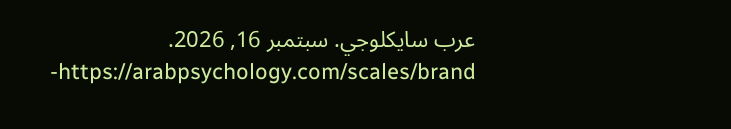عرب سايكلوجي. سبتمبر 16, 2026. https://arabpsychology.com/scales/brand-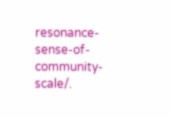resonance-sense-of-community-scale/.